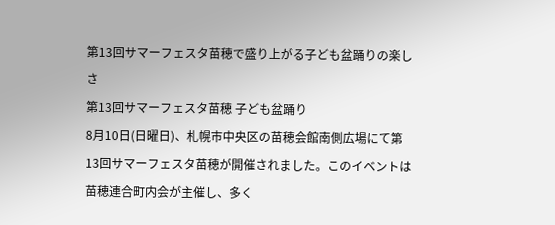第13回サマーフェスタ苗穂で盛り上がる子ども盆踊りの楽しさ
第13回サマーフェスタ苗穂 子ども盆踊り
8月10日(日曜日)、札幌市中央区の苗穂会館南側広場にて第13回サマーフェスタ苗穂が開催されました。このイベントは苗穂連合町内会が主催し、多く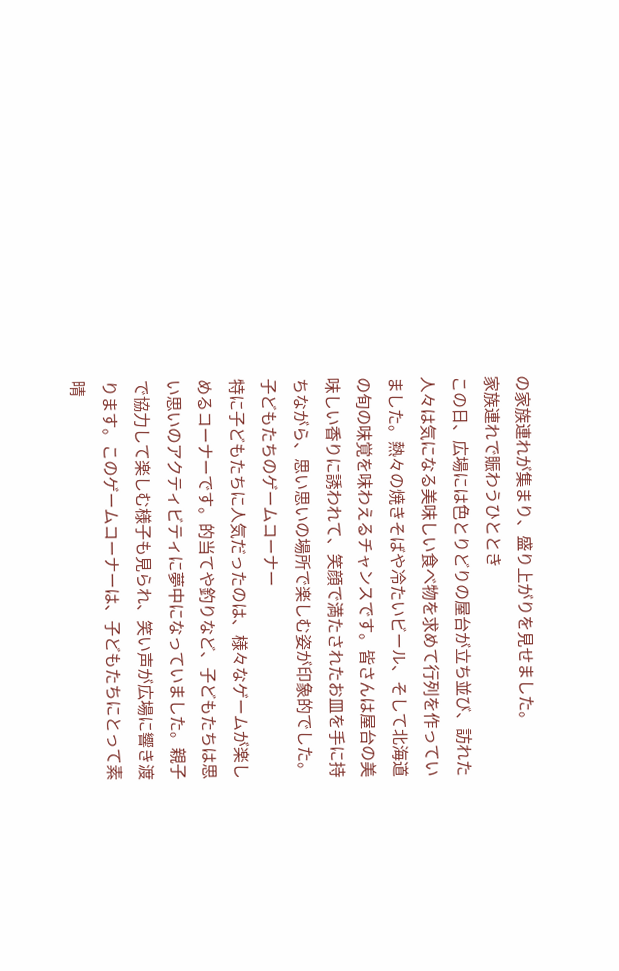の家族連れが集まり、盛り上がりを見せました。
家族連れで賑わうひととき
この日、広場には色とりどりの屋台が立ち並び、訪れた人々は気になる美味しい食べ物を求めて行列を作っていました。熱々の焼きそばや冷たいビール、そして北海道の旬の味覚を味わえるチャンスです。皆さんは屋台の美味しい香りに誘われて、笑顔で満たされたお皿を手に持ちながら、思い思いの場所で楽しむ姿が印象的でした。
子どもたちのゲームコーナー
特に子どもたちに人気だったのは、様々なゲームが楽しめるコーナーです。的当てや釣りなど、子どもたちは思い思いのアクティビティに夢中になっていました。親子で協力して楽しむ様子も見られ、笑い声が広場に響き渡ります。このゲームコーナーは、子どもたちにとって素晴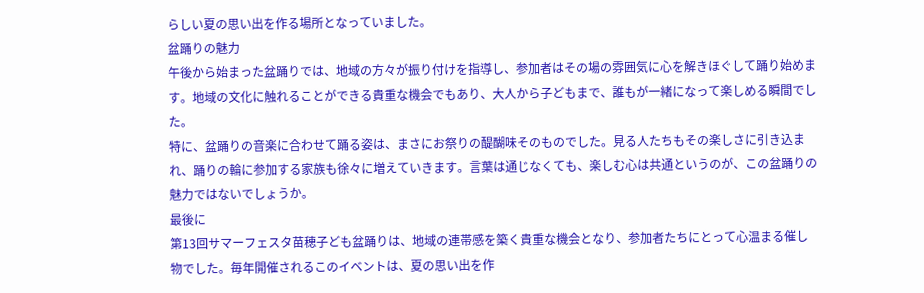らしい夏の思い出を作る場所となっていました。
盆踊りの魅力
午後から始まった盆踊りでは、地域の方々が振り付けを指導し、参加者はその場の雰囲気に心を解きほぐして踊り始めます。地域の文化に触れることができる貴重な機会でもあり、大人から子どもまで、誰もが一緒になって楽しめる瞬間でした。
特に、盆踊りの音楽に合わせて踊る姿は、まさにお祭りの醍醐味そのものでした。見る人たちもその楽しさに引き込まれ、踊りの輪に参加する家族も徐々に増えていきます。言葉は通じなくても、楽しむ心は共通というのが、この盆踊りの魅力ではないでしょうか。
最後に
第13回サマーフェスタ苗穂子ども盆踊りは、地域の連帯感を築く貴重な機会となり、参加者たちにとって心温まる催し物でした。毎年開催されるこのイベントは、夏の思い出を作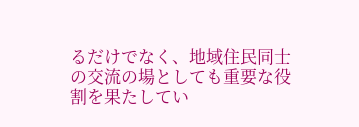るだけでなく、地域住民同士の交流の場としても重要な役割を果たしてい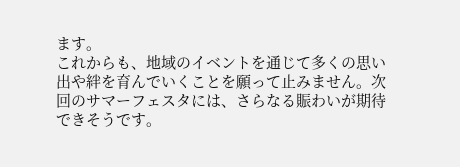ます。
これからも、地域のイベントを通じて多くの思い出や絆を育んでいくことを願って止みません。次回のサマーフェスタには、さらなる賑わいが期待できそうです。